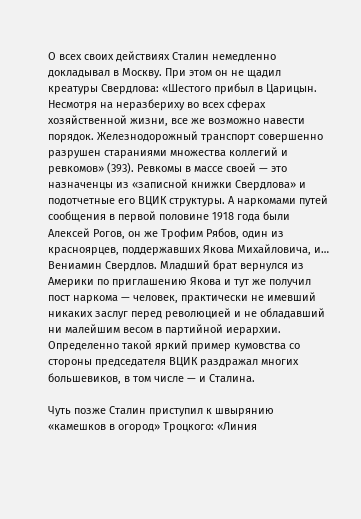О всех своих действиях Сталин немедленно докладывал в Москву. При этом он не щадил креатуры Свердлова: «Шестого прибыл в Царицын. Несмотря на неразбериху во всех сферах хозяйственной жизни, все же возможно навести порядок. Железнодорожный транспорт совершенно разрушен стараниями множества коллегий и ревкомов» (393). Ревкомы в массе своей — это назначенцы из «записной книжки Свердлова» и подотчетные его ВЦИК структуры. А наркомами путей сообщения в первой половине 1918 года были Алексей Рогов, он же Трофим Рябов, один из красноярцев, поддержавших Якова Михайловича, и… Вениамин Свердлов. Младший брат вернулся из Америки по приглашению Якова и тут же получил пост наркома — человек, практически не имевший никаких заслуг перед революцией и не обладавший ни малейшим весом в партийной иерархии. Определенно такой яркий пример кумовства со стороны председателя ВЦИК раздражал многих большевиков, в том числе — и Сталина.

Чуть позже Сталин приступил к швырянию «камешков в огород» Троцкого: «Линия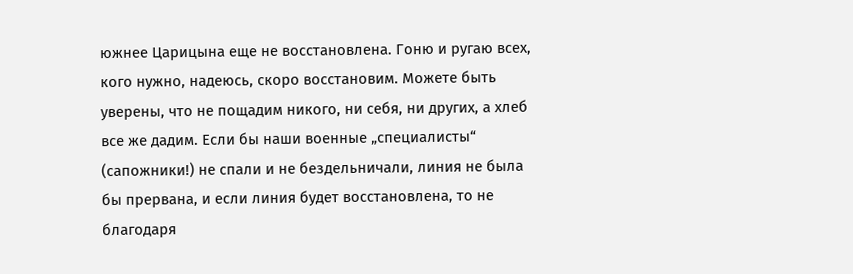южнее Царицына еще не восстановлена. Гоню и ругаю всех, кого нужно, надеюсь, скоро восстановим. Можете быть уверены, что не пощадим никого, ни себя, ни других, а хлеб все же дадим. Если бы наши военные „специалисты“ (сапожники!) не спали и не бездельничали, линия не была бы прервана, и если линия будет восстановлена, то не благодаря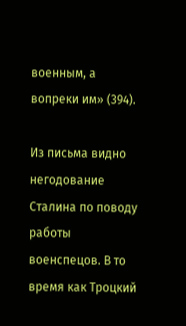военным, а вопреки им» (394).

Из письма видно негодование Сталина по поводу работы военспецов. В то время как Троцкий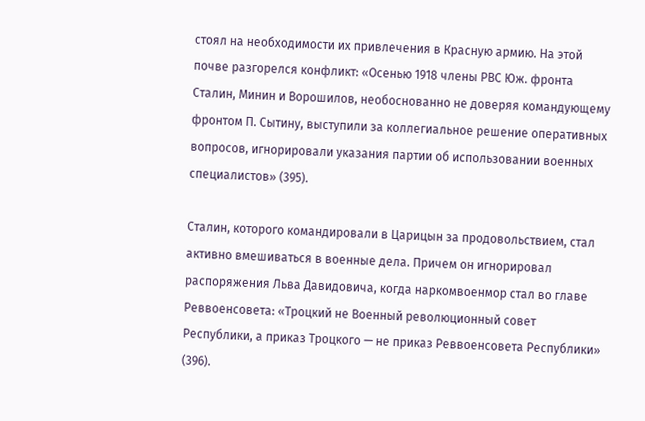стоял на необходимости их привлечения в Красную армию. На этой почве разгорелся конфликт: «Осенью 1918 члены РВС Юж. фронта Сталин, Минин и Ворошилов, необоснованно не доверяя командующему фронтом П. Сытину, выступили за коллегиальное решение оперативных вопросов, игнорировали указания партии об использовании военных специалистов» (395).

Сталин, которого командировали в Царицын за продовольствием, стал активно вмешиваться в военные дела. Причем он игнорировал распоряжения Льва Давидовича, когда наркомвоенмор стал во главе Реввоенсовета: «Троцкий не Военный революционный совет Республики, а приказ Троцкого — не приказ Реввоенсовета Республики» (396).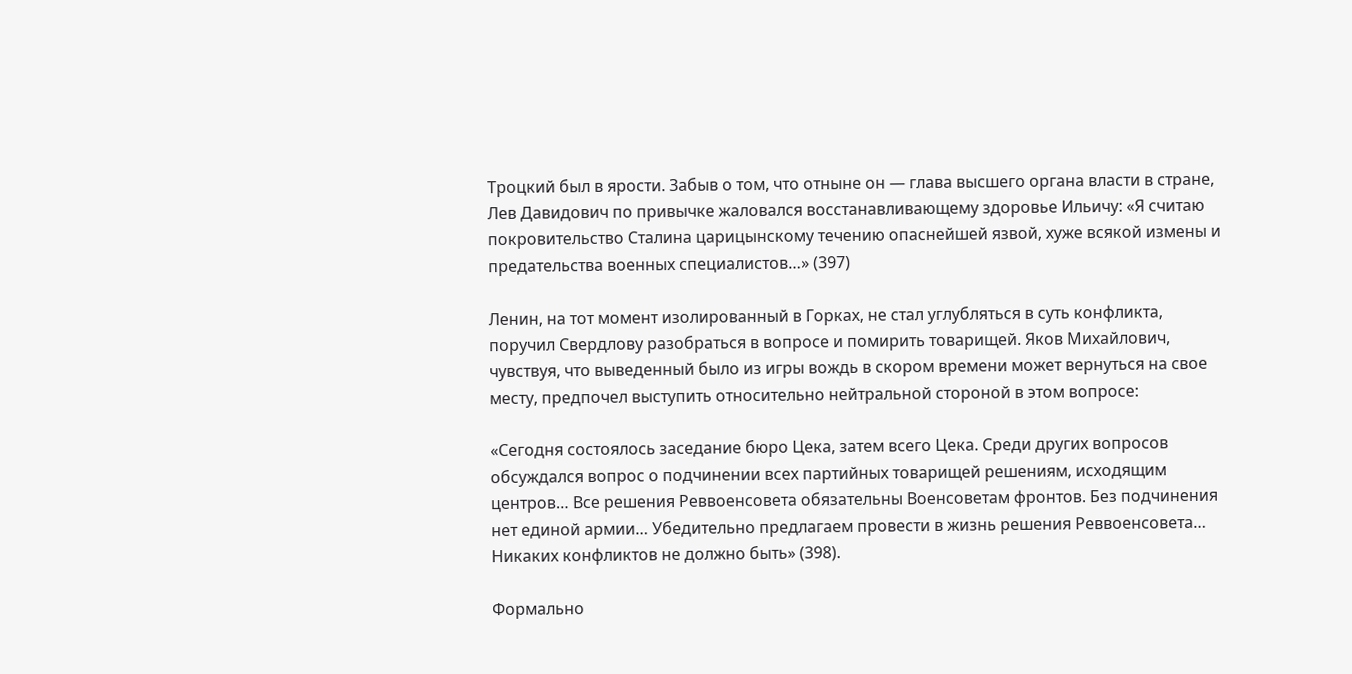Троцкий был в ярости. Забыв о том, что отныне он — глава высшего органа власти в стране, Лев Давидович по привычке жаловался восстанавливающему здоровье Ильичу: «Я считаю покровительство Сталина царицынскому течению опаснейшей язвой, хуже всякой измены и предательства военных специалистов…» (397)

Ленин, на тот момент изолированный в Горках, не стал углубляться в суть конфликта, поручил Свердлову разобраться в вопросе и помирить товарищей. Яков Михайлович, чувствуя, что выведенный было из игры вождь в скором времени может вернуться на свое месту, предпочел выступить относительно нейтральной стороной в этом вопросе:

«Сегодня состоялось заседание бюро Цека, затем всего Цека. Среди других вопросов обсуждался вопрос о подчинении всех партийных товарищей решениям, исходящим центров… Все решения Реввоенсовета обязательны Военсоветам фронтов. Без подчинения нет единой армии… Убедительно предлагаем провести в жизнь решения Реввоенсовета… Никаких конфликтов не должно быть» (398).

Формально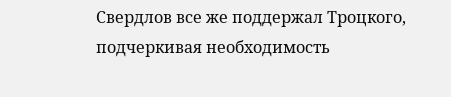Свердлов все же поддержал Троцкого, подчеркивая необходимость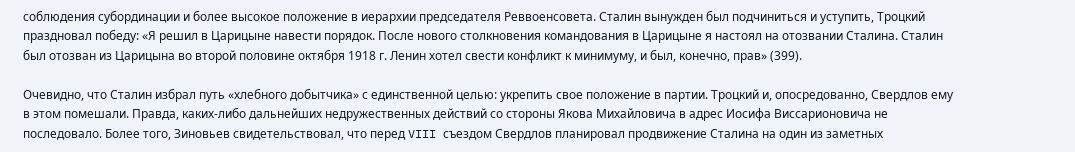соблюдения субординации и более высокое положение в иерархии председателя Реввоенсовета. Сталин вынужден был подчиниться и уступить, Троцкий праздновал победу: «Я решил в Царицыне навести порядок. После нового столкновения командования в Царицыне я настоял на отозвании Сталина. Сталин был отозван из Царицына во второй половине октября 1918 г. Ленин хотел свести конфликт к минимуму, и был, конечно, прав» (399).

Очевидно, что Сталин избрал путь «хлебного добытчика» с единственной целью: укрепить свое положение в партии. Троцкий и, опосредованно, Свердлов ему в этом помешали. Правда, каких-либо дальнейших недружественных действий со стороны Якова Михайловича в адрес Иосифа Виссарионовича не последовало. Более того, Зиновьев свидетельствовал, что перед VIII съездом Свердлов планировал продвижение Сталина на один из заметных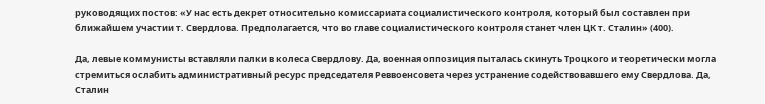руководящих постов: «У нас есть декрет относительно комиссариата социалистического контроля, который был составлен при ближайшем участии т. Свердлова. Предполагается, что во главе социалистического контроля станет член ЦК т. Сталин» (400).

Да, левые коммунисты вставляли палки в колеса Свердлову. Да, военная оппозиция пыталась скинуть Троцкого и теоретически могла стремиться ослабить административный ресурс председателя Реввоенсовета через устранение содействовавшего ему Свердлова. Да, Сталин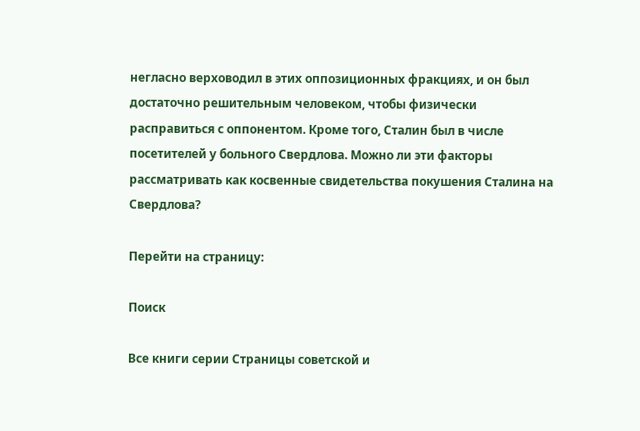негласно верховодил в этих оппозиционных фракциях, и он был достаточно решительным человеком, чтобы физически расправиться с оппонентом. Кроме того, Сталин был в числе посетителей у больного Свердлова. Можно ли эти факторы рассматривать как косвенные свидетельства покушения Сталина на Свердлова?

Перейти на страницу:

Поиск

Все книги серии Страницы советской и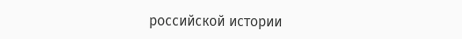российской истории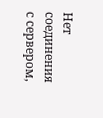Нет соединения с сервером,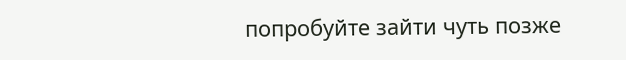попробуйте зайти чуть позже